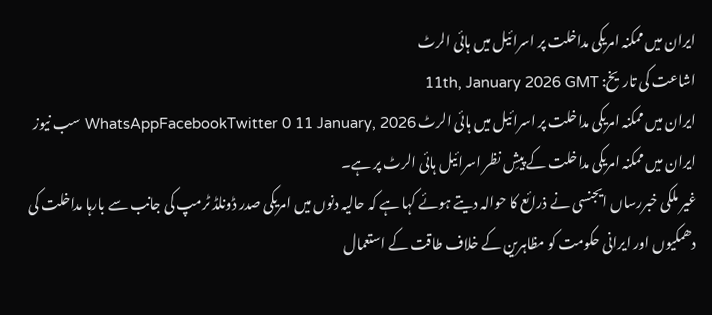ایران میں ممکنہ امریکی مداخلت پر اسرائیل میں ہائی الرٹ
اشاعت کی تاریخ: 11th, January 2026 GMT
ایران میں ممکنہ امریکی مداخلت پر اسرائیل میں ہائی الرٹ WhatsAppFacebookTwitter 0 11 January, 2026 سب نیوز
ایران میں ممکنہ امریکی مداخلت کے پیشِ نظر اسرائیل ہائی الرٹ پر ہے۔
غیر ملکی خبررساں ایجنسی نے ذرائع کا حوالہ دیتے ہوئے کہا ہے کہ حالیہ دنوں میں امریکی صدر ڈونلڈ ٹرمپ کی جانب سے بارہا مداخلت کی دھمکیوں اور ایرانی حکومت کو مظاہرین کے خلاف طاقت کے استعمال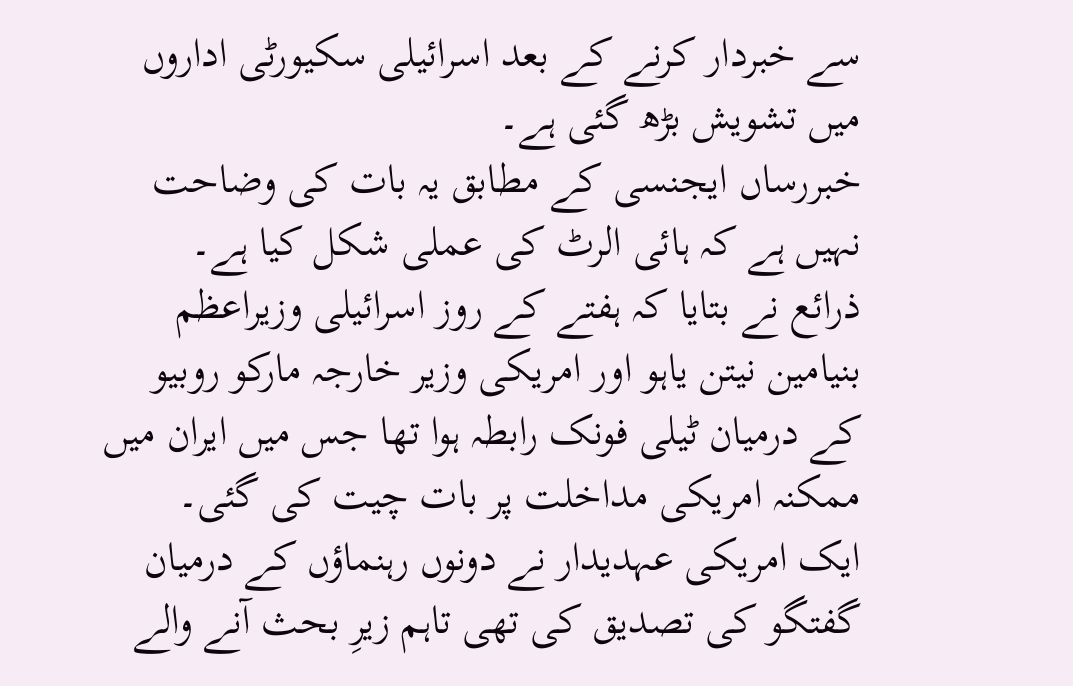سے خبردار کرنے کے بعد اسرائیلی سکیورٹی اداروں میں تشویش بڑھ گئی ہے۔
خبررساں ایجنسی کے مطابق یہ بات کی وضاحت نہیں ہے کہ ہائی الرٹ کی عملی شکل کیا ہے۔
ذرائع نے بتایا کہ ہفتے کے روز اسرائیلی وزیراعظم بنیامین نیتن یاہو اور امریکی وزیر خارجہ مارکو روبیو کے درمیان ٹیلی فونک رابطہ ہوا تھا جس میں ایران میں ممکنہ امریکی مداخلت پر بات چیت کی گئی۔
ایک امریکی عہدیدار نے دونوں رہنماؤں کے درمیان گفتگو کی تصدیق کی تھی تاہم زیرِ بحث آنے والے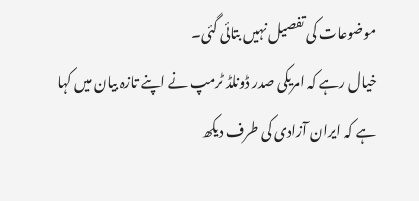موضوعات کی تفصیل نہیں بتائی گئی۔
خیال رہے کہ امریکی صدر ڈونلڈ ٹرمپ نے اپنے تازہ بیان میں کہا ہے کہ ایران آزادی کی طرف دیکھ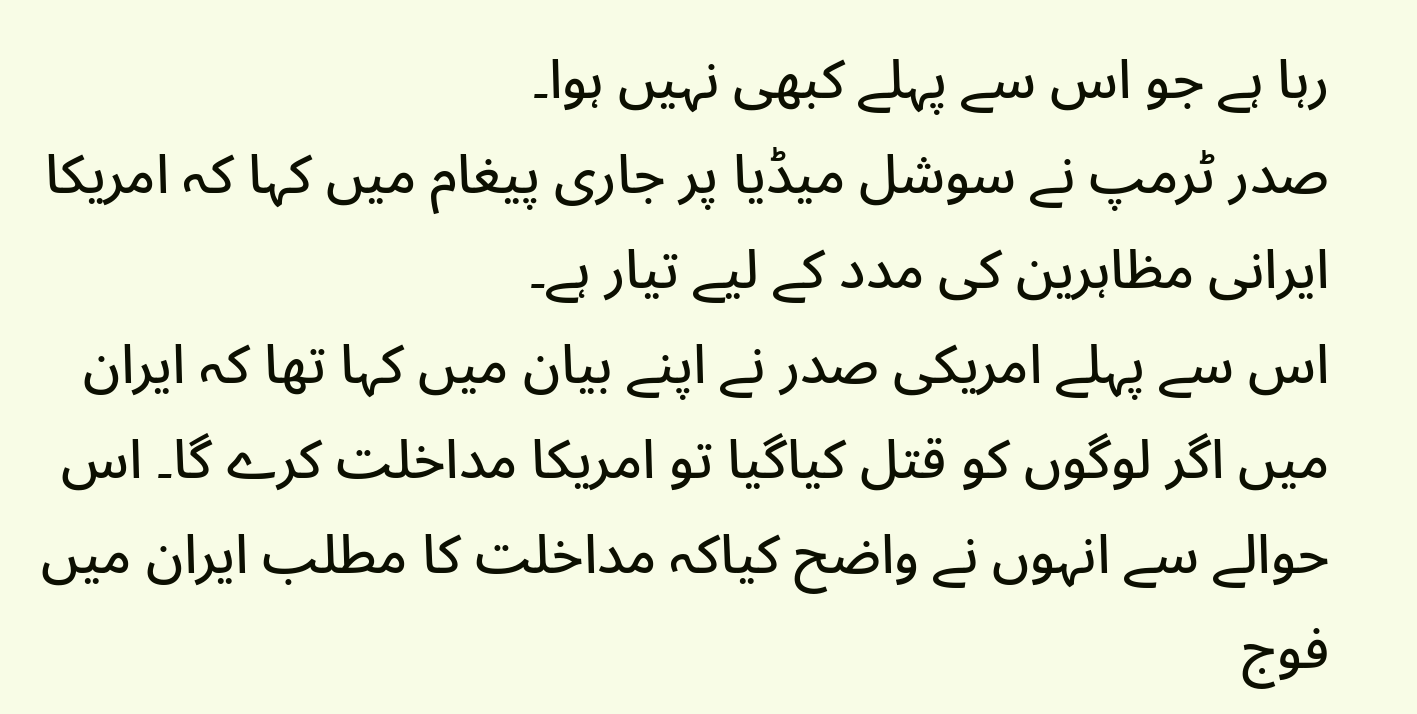رہا ہے جو اس سے پہلے کبھی نہیں ہوا۔
صدر ٹرمپ نے سوشل میڈیا پر جاری پیغام میں کہا کہ امریکا ایرانی مظاہرین کی مدد کے لیے تیار ہے۔
اس سے پہلے امریکی صدر نے اپنے بیان میں کہا تھا کہ ایران میں اگر لوگوں کو قتل کیاگیا تو امریکا مداخلت کرے گا۔ اس حوالے سے انہوں نے واضح کیاکہ مداخلت کا مطلب ایران میں فوج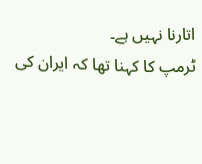اتارنا نہیں ہے۔
ٹرمپ کا کہنا تھا کہ ایران کی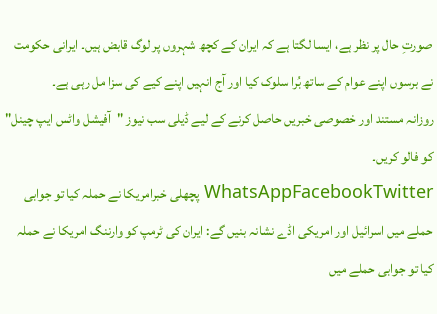صورتِ حال پر نظر ہے، ایسا لگتا ہے کہ ایران کے کچھ شہروں پر لوگ قابض ہیں۔ ایرانی حکومت نے برسوں اپنے عوام کے ساتھ بُرا سلوک کیا اور آج انہیں اپنے کیے کی سزا مل رہی ہے۔
روزانہ مستند اور خصوصی خبریں حاصل کرنے کے لیے ڈیلی سب نیوز "آفیشل واٹس ایپ چینل" کو فالو کریں۔
WhatsAppFacebookTwitter پچھلی خبرامریکا نے حملہ کیا تو جوابی حملے میں اسرائیل اور امریکی اڈے نشانہ بنیں گے: ایران کی ٹرمپ کو وارننگ امریکا نے حملہ کیا تو جوابی حملے میں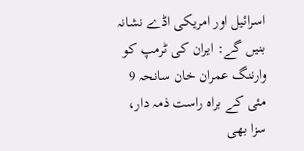اسرائیل اور امریکی اڈے نشانہ بنیں گے: ایران کی ٹرمپ کو وارننگ عمران خان سانحہ 9 مئی کے براہ راست ذمہ دار، سزا بھی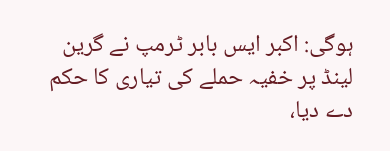ہوگی: اکبر ایس بابر ٹرمپ نے گرین لینڈ پر خفیہ حملے کی تیاری کا حکم دے دیا،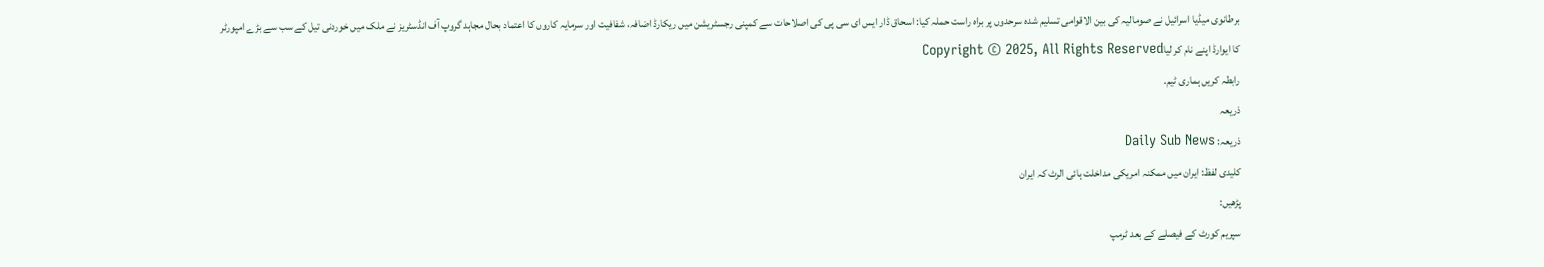برطانوی میڈیا اسرائیل نے صومالیہ کی بین الاقوامی تسلیم شدہ سرحدوں پر براہ راست حملہ کیا: اسحاق ڈار ایس ای سی پی کی اصلاحات سے کمپنی رجسٹریشن میں ریکارڈ اضافہ، شفافیت اور سرمایہ کاروں کا اعتماد بحال مجاہد گروپ آف انڈسٹریز نے ملک میں خوردنی تیل کے سب سے بڑے امپورٹر کا ایوارڈ اپنے نام کر لیاCopyright © 2025, All Rights Reserved
رابطہ کریں ہماری ٹیم.
ذریعہ
ذریعہ: Daily Sub News
کلیدی لفظ: ایران میں ممکنہ امریکی مداخلت ہائی الرٹ کہ ایران
پڑھیں:
سپریم کورٹ کے فیصلے کے بعد ٹرمپ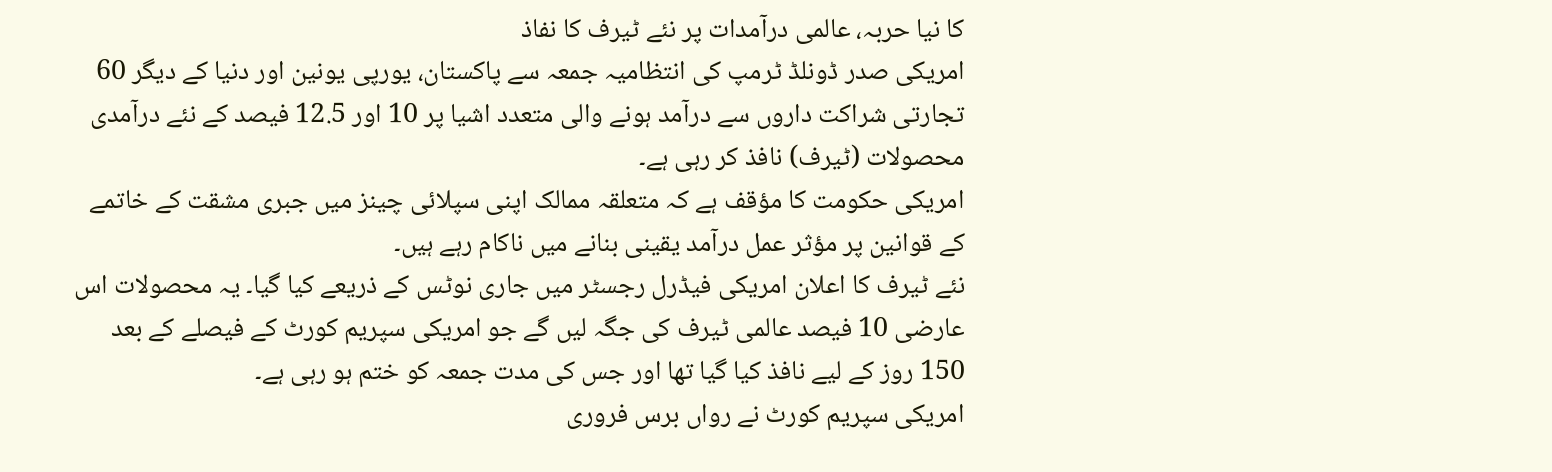کا نیا حربہ، عالمی درآمدات پر نئے ٹیرف کا نفاذ
امریکی صدر ڈونلڈ ٹرمپ کی انتظامیہ جمعہ سے پاکستان، یورپی یونین اور دنیا کے دیگر 60 تجارتی شراکت داروں سے درآمد ہونے والی متعدد اشیا پر 10 اور 12.5 فیصد کے نئے درآمدی محصولات (ٹیرف) نافذ کر رہی ہے۔
امریکی حکومت کا مؤقف ہے کہ متعلقہ ممالک اپنی سپلائی چینز میں جبری مشقت کے خاتمے کے قوانین پر مؤثر عمل درآمد یقینی بنانے میں ناکام رہے ہیں۔
نئے ٹیرف کا اعلان امریکی فیڈرل رجسٹر میں جاری نوٹس کے ذریعے کیا گیا۔ یہ محصولات اس عارضی 10 فیصد عالمی ٹیرف کی جگہ لیں گے جو امریکی سپریم کورٹ کے فیصلے کے بعد 150 روز کے لیے نافذ کیا گیا تھا اور جس کی مدت جمعہ کو ختم ہو رہی ہے۔
امریکی سپریم کورٹ نے رواں برس فروری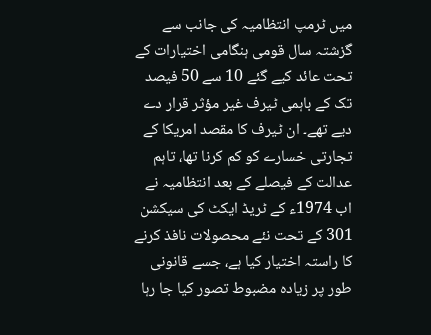میں ٹرمپ انتظامیہ کی جانب سے گزشتہ سال قومی ہنگامی اختیارات کے تحت عائد کیے گئے 10 سے 50 فیصد تک کے باہمی ٹیرف غیر مؤثر قرار دے دیے تھے۔ ان ٹیرف کا مقصد امریکا کے تجارتی خسارے کو کم کرنا تھا، تاہم عدالت کے فیصلے کے بعد انتظامیہ نے اب 1974ء کے ٹریڈ ایکٹ کی سیکشن 301 کے تحت نئے محصولات نافذ کرنے کا راستہ اختیار کیا ہے، جسے قانونی طور پر زیادہ مضبوط تصور کیا جا رہا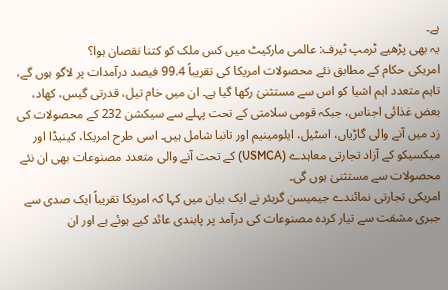ہے۔
یہ بھی پڑھیے ٹرمپ ٹیرف: عالمی مارکیٹ میں کس ملک کو کتنا نقصان ہوا؟
امریکی حکام کے مطابق نئے محصولات امریکا کی تقریباً 99.4 فیصد درآمدات پر لاگو ہوں گے، تاہم متعدد اہم اشیا کو اس سے مستثنیٰ رکھا گیا ہے۔ ان میں خام تیل، قدرتی گیس، کھاد، بعض غذائی اجناس، جبکہ قومی سلامتی کے تحت پہلے سے سیکشن 232 کے محصولات کی زد میں آنے والی گاڑیاں، اسٹیل، ایلومینیم اور تانبا شامل ہیں۔ اسی طرح امریکا، کینیڈا اور میکسیکو کے آزاد تجارتی معاہدے (USMCA) کے تحت آنے والی متعدد مصنوعات بھی ان نئے محصولات سے مستثنیٰ ہوں گی۔
امریکی تجارتی نمائندے جیمیسن گریئر نے ایک بیان میں کہا کہ امریکا تقریباً ایک صدی سے جبری مشقت سے تیار کردہ مصنوعات کی درآمد پر پابندی عائد کیے ہوئے ہے اور ان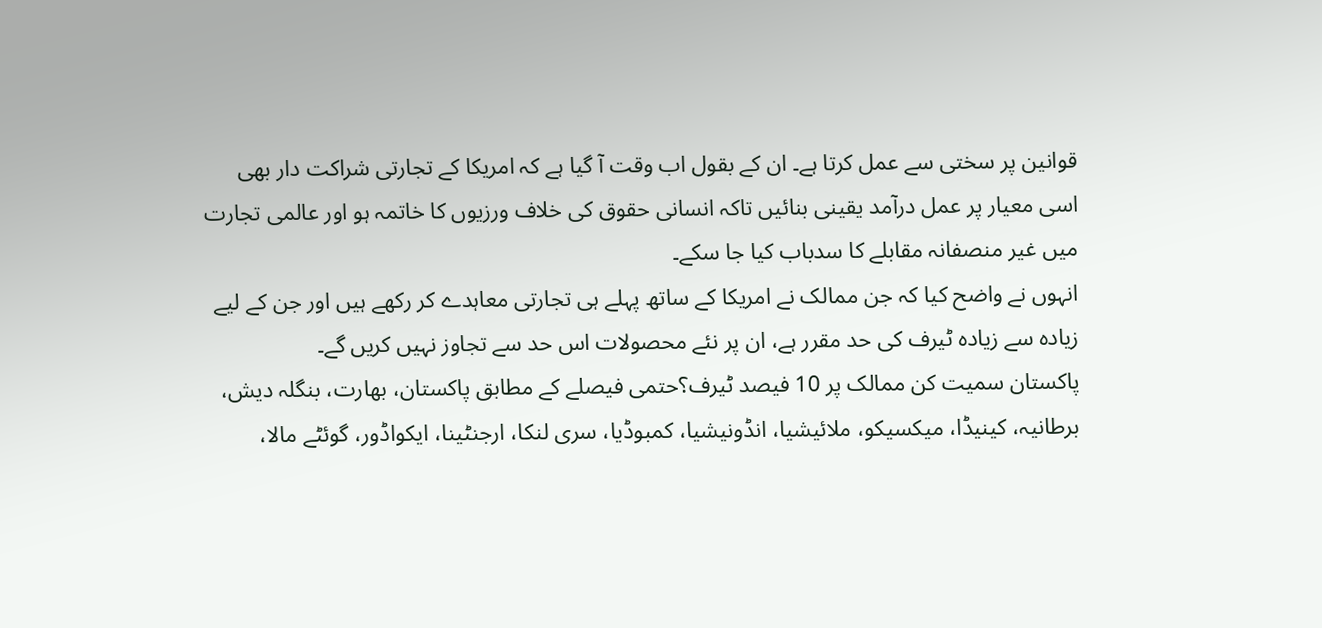قوانین پر سختی سے عمل کرتا ہے۔ ان کے بقول اب وقت آ گیا ہے کہ امریکا کے تجارتی شراکت دار بھی اسی معیار پر عمل درآمد یقینی بنائیں تاکہ انسانی حقوق کی خلاف ورزیوں کا خاتمہ ہو اور عالمی تجارت میں غیر منصفانہ مقابلے کا سدباب کیا جا سکے۔
انہوں نے واضح کیا کہ جن ممالک نے امریکا کے ساتھ پہلے ہی تجارتی معاہدے کر رکھے ہیں اور جن کے لیے زیادہ سے زیادہ ٹیرف کی حد مقرر ہے، ان پر نئے محصولات اس حد سے تجاوز نہیں کریں گے۔
پاکستان سمیت کن ممالک پر 10 فیصد ٹیرف؟حتمی فیصلے کے مطابق پاکستان، بھارت، بنگلہ دیش، برطانیہ، کینیڈا، میکسیکو، ملائیشیا، انڈونیشیا، کمبوڈیا، سری لنکا، ارجنٹینا، ایکواڈور، گوئٹے مالا،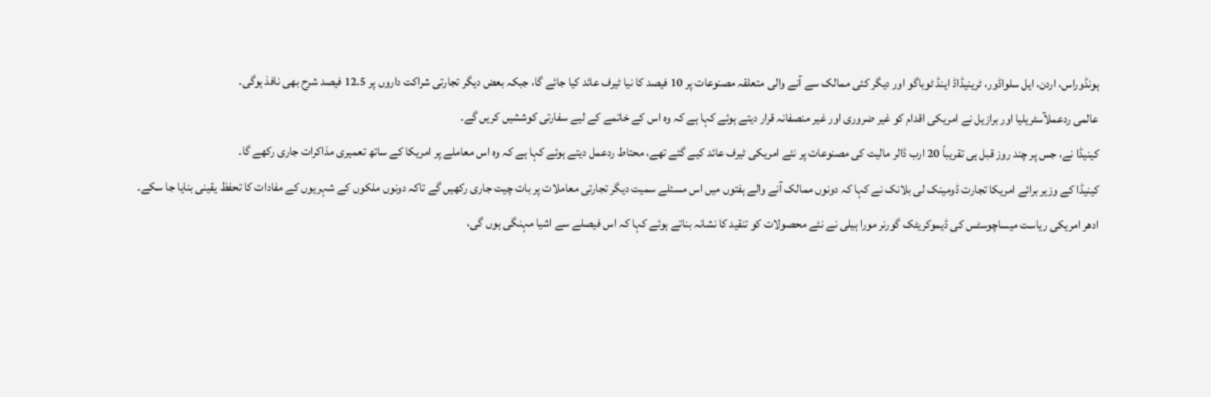ہونڈوراس، اردن، ایل سلواڈور، ٹرینیڈاڈ اینڈ ٹوباگو اور دیگر کئی ممالک سے آنے والی متعلقہ مصنوعات پر 10 فیصد کا نیا ٹیرف عائد کیا جائے گا، جبکہ بعض دیگر تجارتی شراکت داروں پر 12.5 فیصد شرح بھی نافذ ہوگی۔
عالمی ردعملآسٹریلیا اور برازیل نے امریکی اقدام کو غیر ضروری اور غیر منصفانہ قرار دیتے ہوئے کہا ہے کہ وہ اس کے خاتمے کے لیے سفارتی کوششیں کریں گے۔
کینیڈا نے، جس پر چند روز قبل ہی تقریباً 20 ارب ڈالر مالیت کی مصنوعات پر نئے امریکی ٹیرف عائد کیے گئے تھے، محتاط ردعمل دیتے ہوئے کہا ہے کہ وہ اس معاملے پر امریکا کے ساتھ تعمیری مذاکرات جاری رکھے گا۔
کینیڈا کے وزیر برائے امریکا تجارت ڈومینک لی بلانک نے کہا کہ دونوں ممالک آنے والے ہفتوں میں اس مسئلے سمیت دیگر تجارتی معاملات پر بات چیت جاری رکھیں گے تاکہ دونوں ملکوں کے شہریوں کے مفادات کا تحفظ یقینی بنایا جا سکے۔
ادھر امریکی ریاست میساچوسٹس کی ڈیموکریٹک گورنر مورا ہیلی نے نئے محصولات کو تنقید کا نشانہ بناتے ہوئے کہا کہ اس فیصلے سے اشیا مہنگی ہوں گی،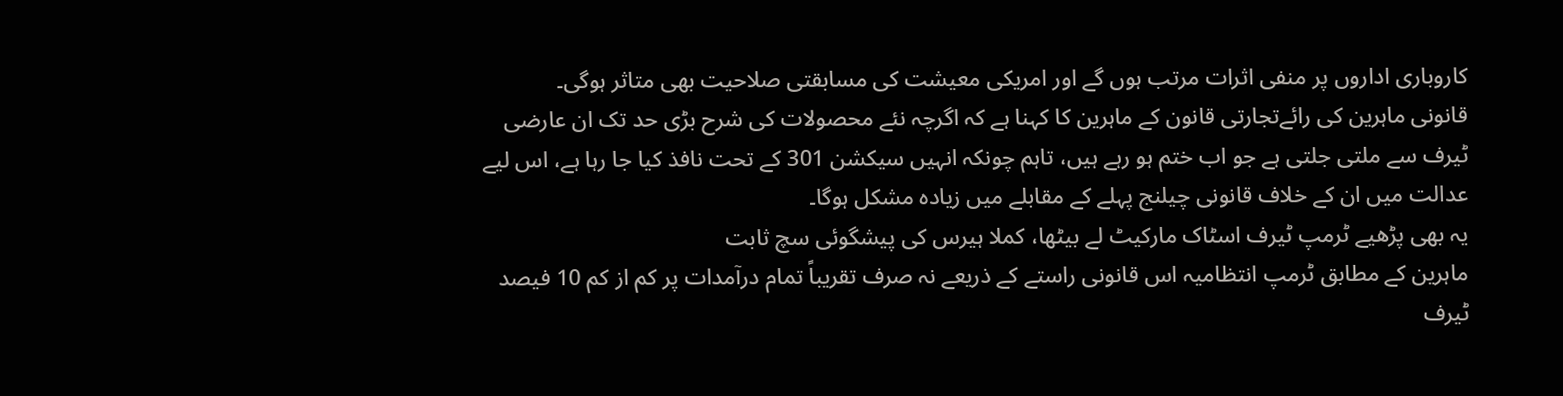کاروباری اداروں پر منفی اثرات مرتب ہوں گے اور امریکی معیشت کی مسابقتی صلاحیت بھی متاثر ہوگی۔
قانونی ماہرین کی رائےتجارتی قانون کے ماہرین کا کہنا ہے کہ اگرچہ نئے محصولات کی شرح بڑی حد تک ان عارضی ٹیرف سے ملتی جلتی ہے جو اب ختم ہو رہے ہیں، تاہم چونکہ انہیں سیکشن 301 کے تحت نافذ کیا جا رہا ہے، اس لیے عدالت میں ان کے خلاف قانونی چیلنج پہلے کے مقابلے میں زیادہ مشکل ہوگا۔
یہ بھی پڑھیے ٹرمپ ٹیرف اسٹاک مارکیٹ لے بیٹھا، کملا ہیرس کی پیشگوئی سچ ثابت
ماہرین کے مطابق ٹرمپ انتظامیہ اس قانونی راستے کے ذریعے نہ صرف تقریباً تمام درآمدات پر کم از کم 10 فیصد ٹیرف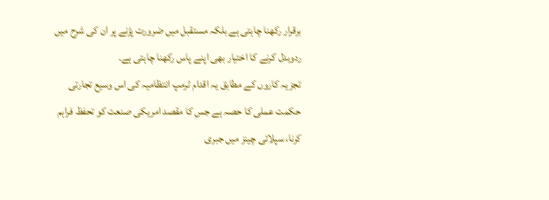برقرار رکھنا چاہتی ہے بلکہ مستقبل میں ضرورت پڑنے پر ان کی شرح میں ردوبدل کرنے کا اختیار بھی اپنے پاس رکھنا چاہتی ہے۔
تجزیہ کاروں کے مطابق یہ اقدام ٹرمپ انتظامیہ کی اس وسیع تجارتی حکمت عملی کا حصہ ہے جس کا مقصد امریکی صنعت کو تحفظ فراہم کرنا، سپلائی چینز میں جبری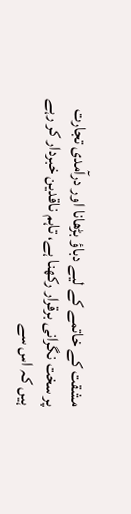مشقت کے خاتمے کے لیے دباؤ بڑھانا اور درآمدی تجارت پر سخت نگرانی برقرار رکھنا ہے، تاہم ناقدین خبردار کر رہے ہیں کہ اس سے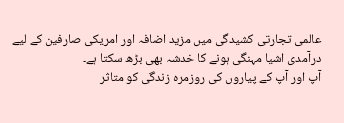عالمی تجارتی کشیدگی میں مزید اضافہ اور امریکی صارفین کے لیے درآمدی اشیا مہنگی ہونے کا خدشہ بھی بڑھ سکتا ہے۔
آپ اور آپ کے پیاروں کی روزمرہ زندگی کو متاثر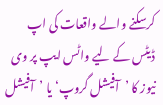کرسکنے والے واقعات کی اپ ڈیٹس کے لیے واٹس ایپ پر وی نیوز کا ’آفیشل گروپ‘ یا ’آفیشل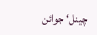چینل‘ جوائن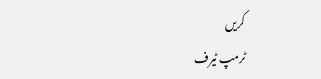کریں
ٹرمپ ٹیرف